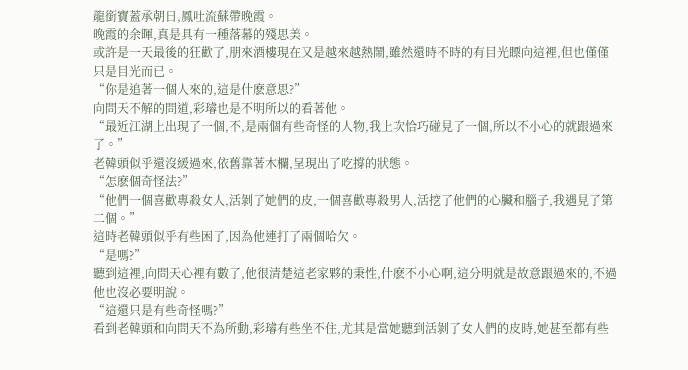龍銜寶蓋承朝日,鳳吐流蘇帶晚霞。
晚霞的余暉,真是具有一種落幕的殘思美。
或許是一天最後的狂歡了,朋來酒樓現在又是越來越熱鬧,雖然還時不時的有目光瞟向這裡,但也僅僅只是目光而已。
“你是追著一個人來的,這是什麽意思?”
向問天不解的問道,彩璿也是不明所以的看著他。
“最近江湖上出現了一個,不,是兩個有些奇怪的人物,我上次恰巧碰見了一個,所以不小心的就跟過來了。”
老韓頭似乎還沒緩過來,依舊靠著木欄,呈現出了吃撐的狀態。
“怎麽個奇怪法?”
“他們一個喜歡專殺女人,活剝了她們的皮,一個喜歡專殺男人,活挖了他們的心臟和腦子,我遇見了第二個。”
這時老韓頭似乎有些困了,因為他連打了兩個哈欠。
“是嗎?”
聽到這裡,向問天心裡有數了,他很清楚這老家夥的秉性,什麽不小心啊,這分明就是故意跟過來的,不過他也沒必要明說。
“這還只是有些奇怪嗎?”
看到老韓頭和向問天不為所動,彩璿有些坐不住,尤其是當她聽到活剝了女人們的皮時,她甚至都有些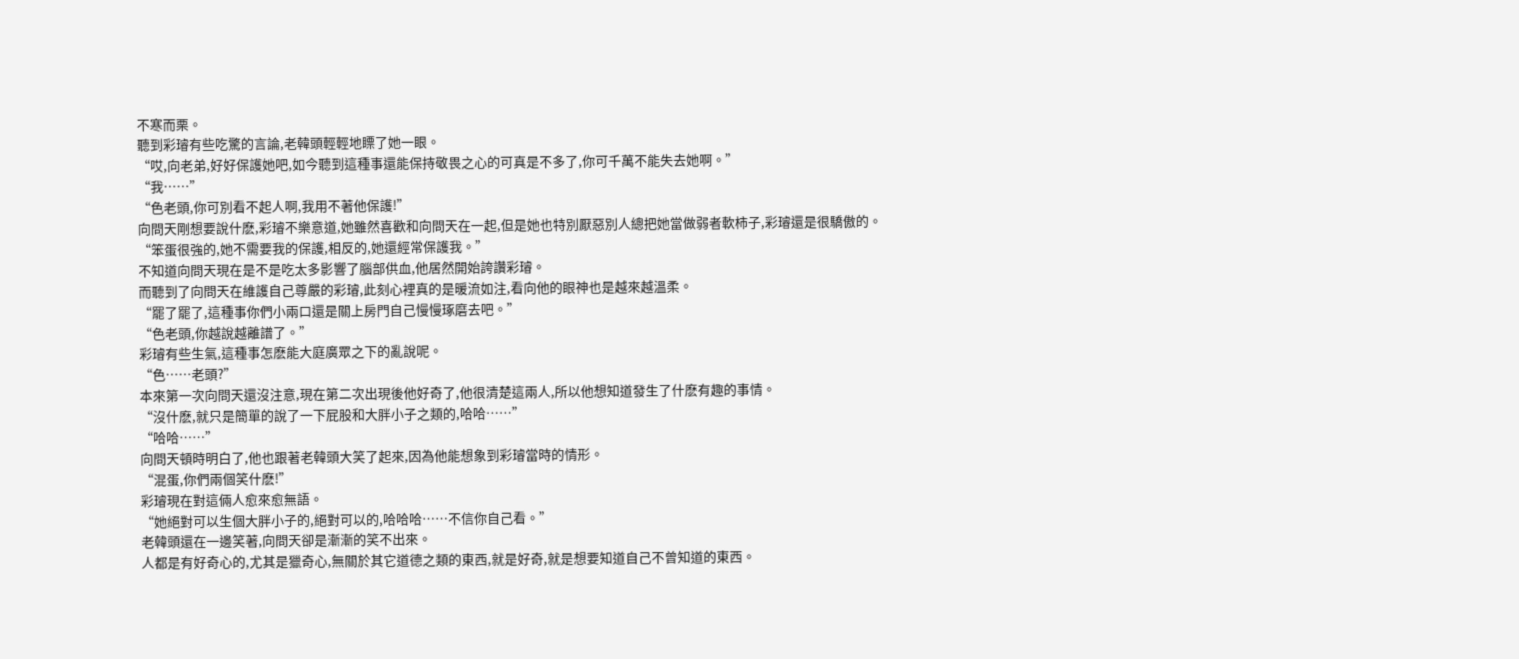不寒而栗。
聽到彩璿有些吃驚的言論,老韓頭輕輕地瞟了她一眼。
“哎,向老弟,好好保護她吧,如今聽到這種事還能保持敬畏之心的可真是不多了,你可千萬不能失去她啊。”
“我……”
“色老頭,你可別看不起人啊,我用不著他保護!”
向問天剛想要說什麽,彩璿不樂意道,她雖然喜歡和向問天在一起,但是她也特別厭惡別人總把她當做弱者軟柿子,彩璿還是很驕傲的。
“笨蛋很強的,她不需要我的保護,相反的,她還經常保護我。”
不知道向問天現在是不是吃太多影響了腦部供血,他居然開始誇讚彩璿。
而聽到了向問天在維護自己尊嚴的彩璿,此刻心裡真的是暖流如注,看向他的眼神也是越來越溫柔。
“罷了罷了,這種事你們小兩口還是關上房門自己慢慢琢磨去吧。”
“色老頭,你越說越離譜了。”
彩璿有些生氣,這種事怎麽能大庭廣眾之下的亂說呢。
“色……老頭?”
本來第一次向問天還沒注意,現在第二次出現後他好奇了,他很清楚這兩人,所以他想知道發生了什麽有趣的事情。
“沒什麽,就只是簡單的說了一下屁股和大胖小子之類的,哈哈……”
“哈哈……”
向問天頓時明白了,他也跟著老韓頭大笑了起來,因為他能想象到彩璿當時的情形。
“混蛋,你們兩個笑什麽!”
彩璿現在對這倆人愈來愈無語。
“她絕對可以生個大胖小子的,絕對可以的,哈哈哈……不信你自己看。”
老韓頭還在一邊笑著,向問天卻是漸漸的笑不出來。
人都是有好奇心的,尤其是獵奇心,無關於其它道德之類的東西,就是好奇,就是想要知道自己不曾知道的東西。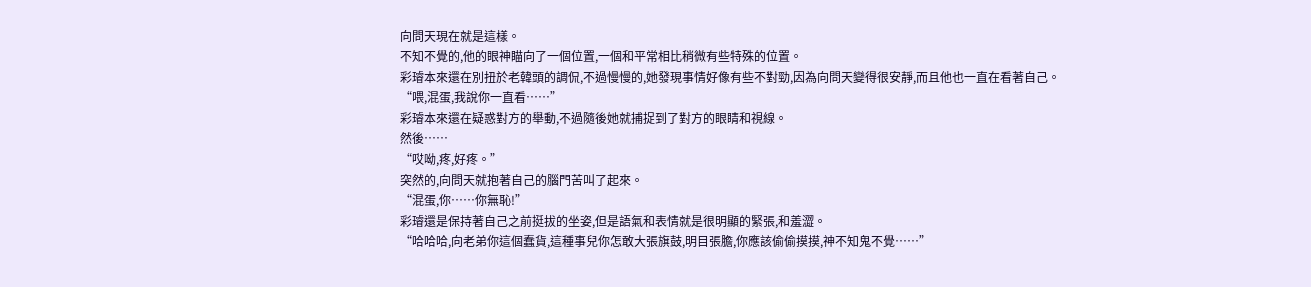向問天現在就是這樣。
不知不覺的,他的眼神瞄向了一個位置,一個和平常相比稍微有些特殊的位置。
彩璿本來還在別扭於老韓頭的調侃,不過慢慢的,她發現事情好像有些不對勁,因為向問天變得很安靜,而且他也一直在看著自己。
“喂,混蛋,我說你一直看……”
彩璿本來還在疑惑對方的舉動,不過隨後她就捕捉到了對方的眼睛和視線。
然後……
“哎呦,疼,好疼。”
突然的,向問天就抱著自己的腦門苦叫了起來。
“混蛋,你……你無恥!”
彩璿還是保持著自己之前挺拔的坐姿,但是語氣和表情就是很明顯的緊張,和羞澀。
“哈哈哈,向老弟你這個蠢貨,這種事兒你怎敢大張旗鼓,明目張膽,你應該偷偷摸摸,神不知鬼不覺……”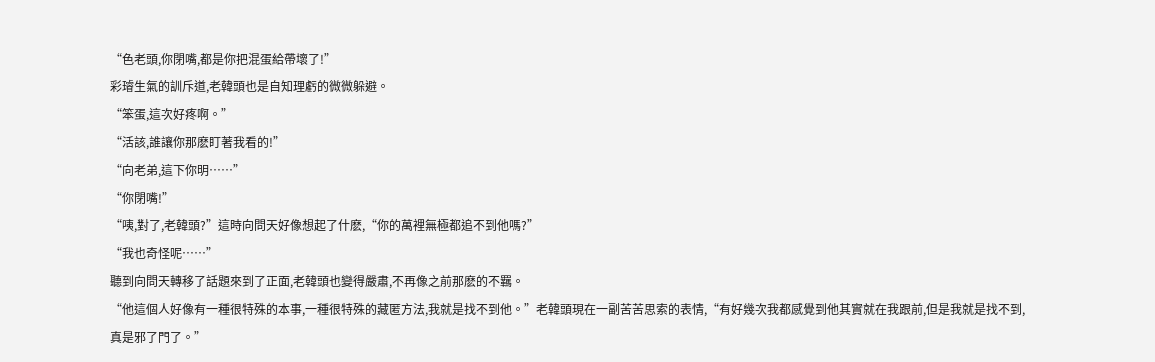“色老頭,你閉嘴,都是你把混蛋給帶壞了!”
彩璿生氣的訓斥道,老韓頭也是自知理虧的微微躲避。
“笨蛋,這次好疼啊。”
“活該,誰讓你那麽盯著我看的!”
“向老弟,這下你明……”
“你閉嘴!”
“咦,對了,老韓頭?”這時向問天好像想起了什麽,“你的萬裡無極都追不到他嗎?”
“我也奇怪呢……”
聽到向問天轉移了話題來到了正面,老韓頭也變得嚴肅,不再像之前那麽的不羈。
“他這個人好像有一種很特殊的本事,一種很特殊的藏匿方法,我就是找不到他。”老韓頭現在一副苦苦思索的表情,“有好幾次我都感覺到他其實就在我跟前,但是我就是找不到,真是邪了門了。”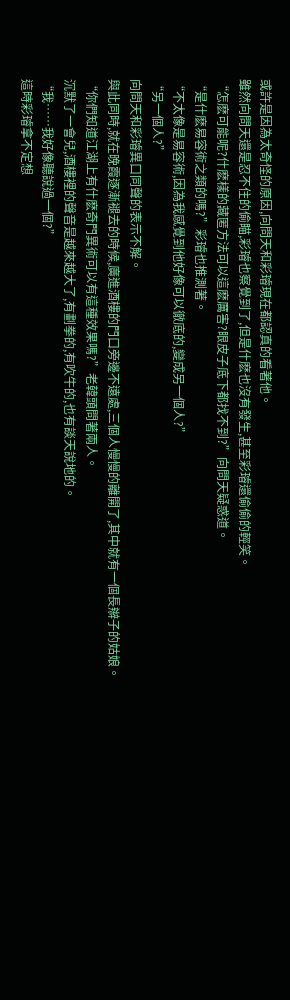或許是因為太奇怪的原因,向問天和彩璿現在都認真的看著他。
雖然向問天還是忍不住的偷瞄,彩璿也察覺到了,但是什麽也沒有發生,甚至彩璿還偷偷的輕笑。
“怎麽可能呢?什麽樣的藏匿方法可以這麽厲害?眼皮子底下都找不到?”向問天疑惑道。
“是什麽易容術之類的嗎?”彩璿也推測著。
“不太像是易容術,因為我感覺到他好像可以徹底的,變成另一個人?”
“另一個人?”
向問天和彩璿異口同聲的表示不解。
與此同時,就在晚霞逐漸褪去的時候,廣進酒樓的門口旁邊不遠處,三個人慢慢的離開了,其中就有一個長辮子的姑娘。
“你們知道江湖上有什麽奇門異術可以有這種效果嗎?”老韓頭問著兩人。
沉默了一會兒,酒樓裡的聲音是越來越大了,有劃拳的,有吹牛的,也有談天說地的。
“我……我好像聽說過一個?”
這時彩璿拿不定想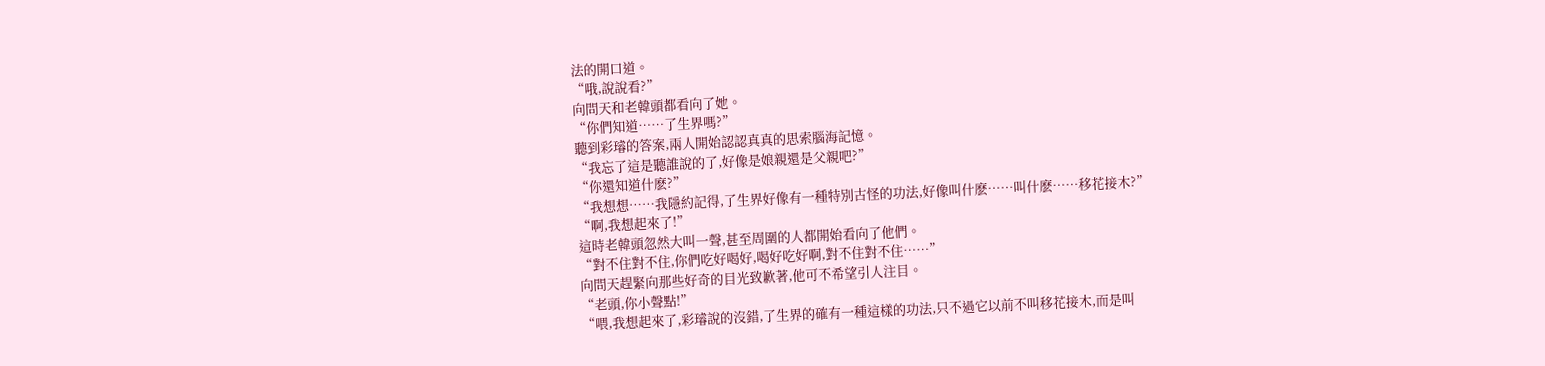法的開口道。
“哦,說說看?”
向問天和老韓頭都看向了她。
“你們知道……了生界嗎?”
聽到彩璿的答案,兩人開始認認真真的思索腦海記憶。
“我忘了這是聽誰說的了,好像是娘親還是父親吧?”
“你還知道什麽?”
“我想想……我隱約記得,了生界好像有一種特別古怪的功法,好像叫什麽……叫什麽……移花接木?”
“啊,我想起來了!”
這時老韓頭忽然大叫一聲,甚至周圍的人都開始看向了他們。
“對不住對不住,你們吃好喝好,喝好吃好啊,對不住對不住……”
向問天趕緊向那些好奇的目光致歉著,他可不希望引人注目。
“老頭,你小聲點!”
“喂,我想起來了,彩璿說的沒錯,了生界的確有一種這樣的功法,只不過它以前不叫移花接木,而是叫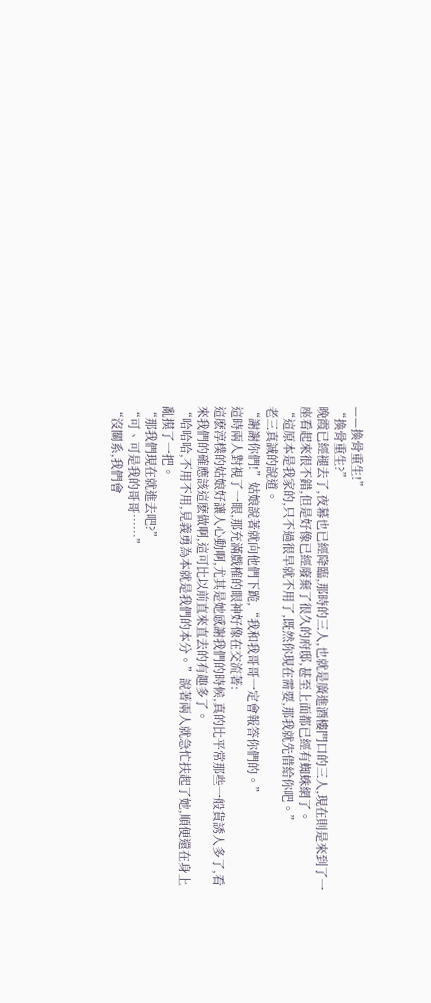——換骨重生!”
“換骨重生?”
晚霞已經褪去了,夜幕也已經降臨,那時的三人,也就是廣進酒樓門口的三人,現在則是來到了一座看起來很不錯,但是好像已經廢棄了很久的府邸,甚至上面都已經有蜘蛛網了。
“這原本是我家的,只不過很早就不用了,既然你現在需要,那我就先借給你吧。”
老三真誠的說道。
“謝謝你們!”姑娘說著就向他們下跪,“我和我哥哥一定會報答你們的。”
這時兩人對視了一眼,那充滿戲榷的眼神好像在交流著:
這麽淳樸的姑娘好讓人心動啊,尤其是她感謝我們的時候,真的比平常那些一般貨誘人多了,看來我們的確應該這麽做啊,這可比以前直來直去的有趣多了。
“哈哈哈,不用不用,見義勇為本就是我們的本分。”說著兩人就急忙扶起了她,順便還在身上亂摸了一把。
“那我們現在就進去吧?”
“可、可是我的哥哥……”
“沒關系,我們會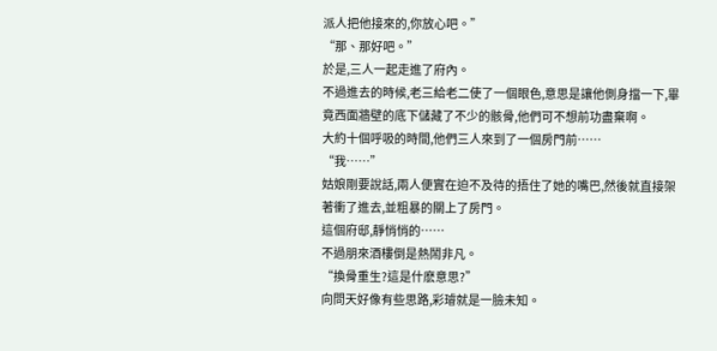派人把他接來的,你放心吧。”
“那、那好吧。”
於是,三人一起走進了府內。
不過進去的時候,老三給老二使了一個眼色,意思是讓他側身擋一下,畢竟西面牆壁的底下儲藏了不少的骸骨,他們可不想前功盡棄啊。
大約十個呼吸的時間,他們三人來到了一個房門前……
“我……”
姑娘剛要說話,兩人便實在迫不及待的捂住了她的嘴巴,然後就直接架著衝了進去,並粗暴的關上了房門。
這個府邸,靜悄悄的……
不過朋來酒樓倒是熱鬧非凡。
“換骨重生?這是什麽意思?”
向問天好像有些思路,彩璿就是一臉未知。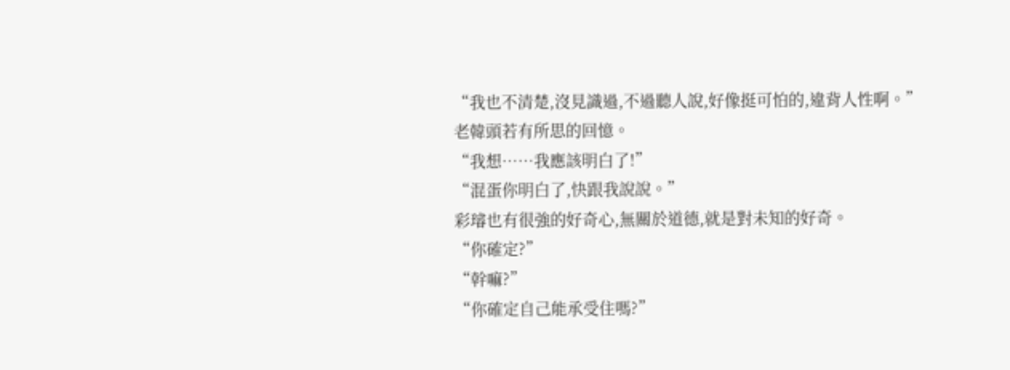“我也不清楚,沒見識過,不過聽人說,好像挺可怕的,違背人性啊。”
老韓頭若有所思的回憶。
“我想……我應該明白了!”
“混蛋你明白了,快跟我說說。”
彩璿也有很強的好奇心,無關於道德,就是對未知的好奇。
“你確定?”
“幹嘛?”
“你確定自己能承受住嗎?”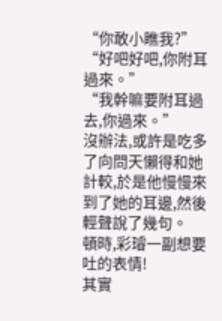“你敢小瞧我?”
“好吧好吧,你附耳過來。”
“我幹嘛要附耳過去,你過來。”
沒辦法,或許是吃多了向問天懶得和她計較,於是他慢慢來到了她的耳邊,然後輕聲說了幾句。
頓時,彩璿一副想要吐的表情!
其實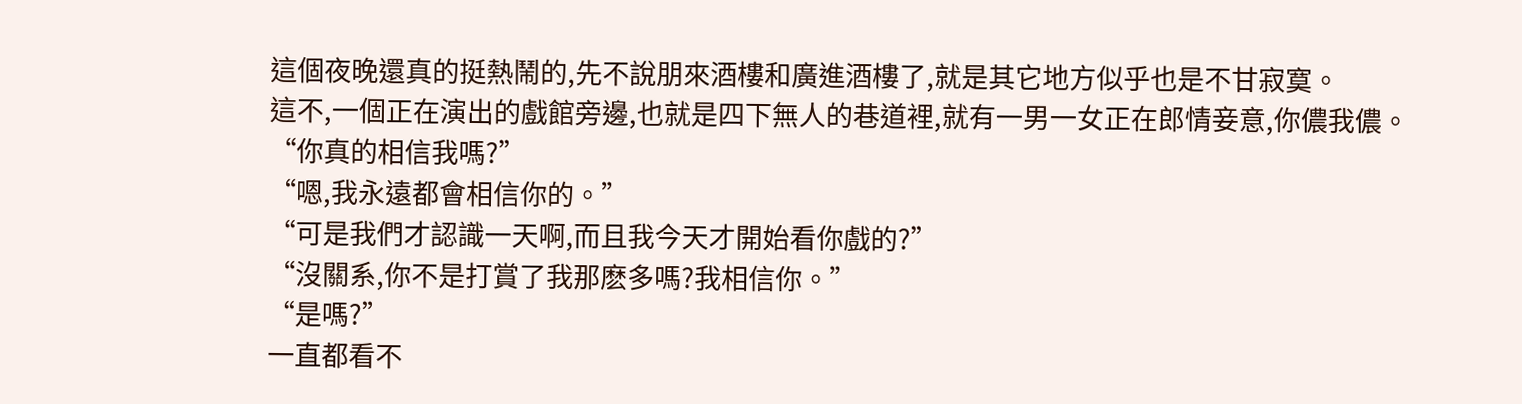這個夜晚還真的挺熱鬧的,先不說朋來酒樓和廣進酒樓了,就是其它地方似乎也是不甘寂寞。
這不,一個正在演出的戲館旁邊,也就是四下無人的巷道裡,就有一男一女正在郎情妾意,你儂我儂。
“你真的相信我嗎?”
“嗯,我永遠都會相信你的。”
“可是我們才認識一天啊,而且我今天才開始看你戲的?”
“沒關系,你不是打賞了我那麽多嗎?我相信你。”
“是嗎?”
一直都看不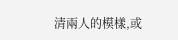清兩人的模樣,或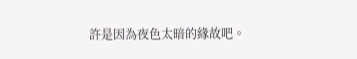許是因為夜色太暗的緣故吧。